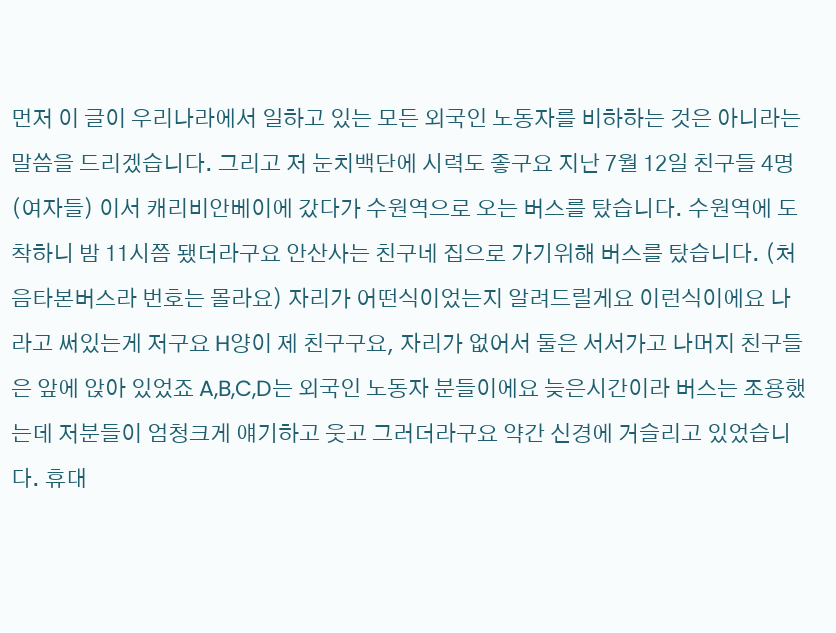먼저 이 글이 우리나라에서 일하고 있는 모든 외국인 노동자를 비하하는 것은 아니라는 말씀을 드리겠습니다. 그리고 저 눈치백단에 시력도 좋구요 지난 7월 12일 친구들 4명(여자들) 이서 캐리비안베이에 갔다가 수원역으로 오는 버스를 탔습니다. 수원역에 도착하니 밤 11시쯤 됐더라구요 안산사는 친구네 집으로 가기위해 버스를 탔습니다. (처음타본버스라 번호는 몰라요) 자리가 어떤식이었는지 알려드릴게요 이런식이에요 나라고 써있는게 저구요 H양이 제 친구구요, 자리가 없어서 둘은 서서가고 나머지 친구들은 앞에 앉아 있었죠 A,B,C,D는 외국인 노동자 분들이에요 늦은시간이라 버스는 조용했는데 저분들이 엄청크게 얘기하고 웃고 그러더라구요 약간 신경에 거슬리고 있었습니다. 휴대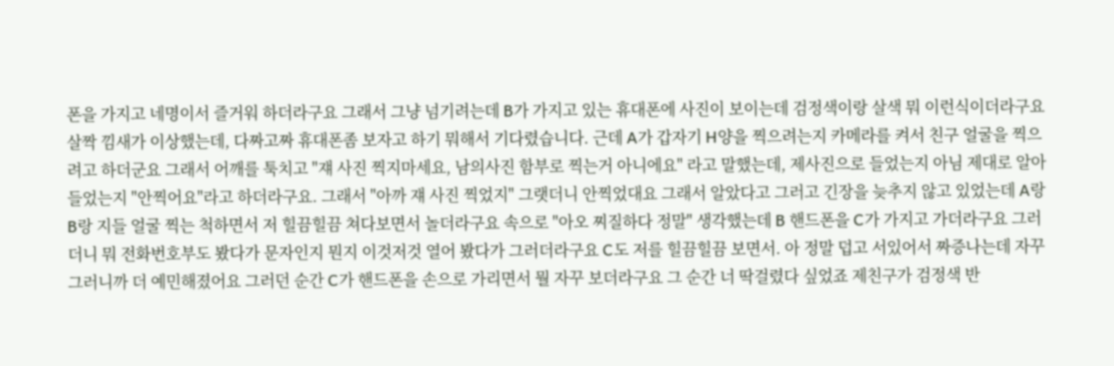폰을 가지고 네명이서 즐거워 하더라구요 그래서 그냥 넘기려는데 B가 가지고 있는 휴대폰에 사진이 보이는데 검정색이랑 살색 뭐 이런식이더라구요 살짝 낌새가 이상했는데, 다짜고짜 휴대폰좀 보자고 하기 뭐해서 기다렸습니다. 근데 A가 갑자기 H양을 찍으려는지 카메라를 켜서 친구 얼굴을 찍으려고 하더군요 그래서 어깨를 툭치고 "쟤 사진 찍지마세요, 남의사진 함부로 찍는거 아니에요" 라고 말했는데, 제사진으로 들었는지 아님 제대로 알아들었는지 "안찍어요"라고 하더라구요. 그래서 "아까 쟤 사진 찍었지" 그랫더니 안찍었대요 그래서 알았다고 그러고 긴장을 늦추지 않고 있었는데 A랑 B랑 지들 얼굴 찍는 척하면서 저 힐끔힐끔 쳐다보면서 놀더라구요 속으로 "아오 찌질하다 정말" 생각했는데 B 핸드폰을 C가 가지고 가더라구요 그러더니 뭐 전화번호부도 봤다가 문자인지 뭔지 이것저것 열어 봤다가 그러더라구요 C도 저를 힐끔힐끔 보면서. 아 정말 덥고 서있어서 짜증나는데 자꾸 그러니까 더 예민해졌어요 그러던 순간 C가 핸드폰을 손으로 가리면서 뭘 자꾸 보더라구요 그 순간 너 딱걸렸다 싶었죠 제친구가 검정색 반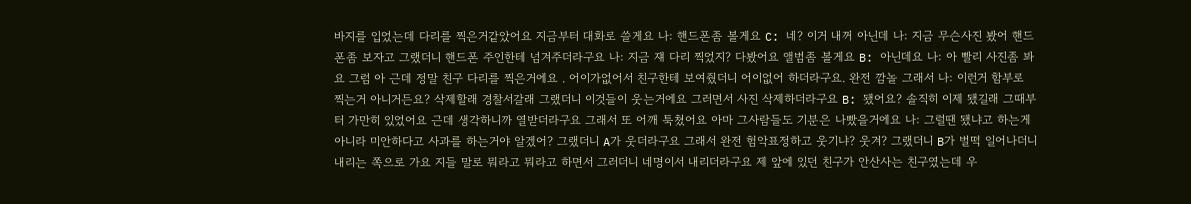바지를 입었는데 다리를 찍은거같았어요 지금부터 대화로 쓸게요 나: 핸드폰좀 볼게요 C: 네? 이거 내꺼 아닌데 나: 지금 무슨사진 봤어 핸드폰좀 보자고 그랬더니 핸드폰 주인한테 넘겨주더라구요 나: 지금 쟤 다리 찍었지? 다봤어요 앨범좀 볼게요 B: 아닌데요 나: 아 빨리 사진좀 봐요 그럼 아 근데 정말 친구 다리를 찍은거에요 . 어이가없어서 친구한테 보여줬더니 어이없어 하더라구요. 완전 깜놀 그래서 나: 이런거 함부로 찍는거 아니거든요? 삭제할래 경찰서갈래 그랬더니 이것들이 웃는거에요 그러면서 사진 삭제하더라구요 B: 됐어요? 솔직히 이제 됐길래 그때부터 가만히 있었어요 근데 생각하니까 열받더라구요 그래서 또 어깨 툭쳤어요 아마 그사람들도 기분은 나빴을거에요 나: 그럴땐 됐냐고 하는게 아니라 미안하다고 사과를 하는거야 알겠어? 그랬더니 A가 웃더라구요 그래서 완전 험악표정하고 웃기냐? 웃겨? 그랬더니 B가 벌떡 일어나더니 내리는 쪽으로 가요 지들 말로 뭐라고 뭐라고 하면서 그러더니 네명이서 내리더라구요 제 앞에 있던 친구가 안산사는 친구였는데 우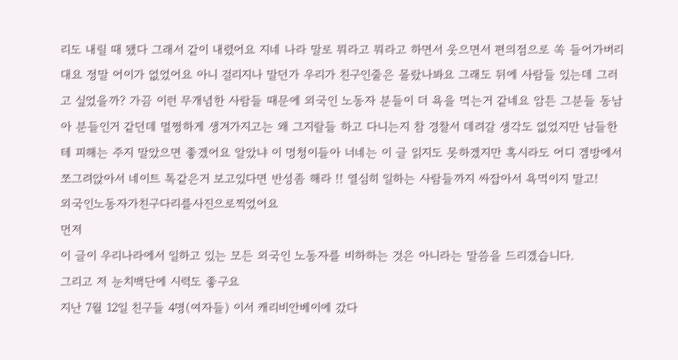리도 내릴 때 됐다 그래서 같이 내렸어요 지네 나라 말로 뭐라고 뭐라고 하면서 웃으면서 편의점으로 쏙 들어가버리대요 정말 어이가 없었어요 아니 걸리지나 말던가 우리가 친구인줄은 몰랐나봐요 그래도 뒤에 사람들 있는데 그러고 싶었을까? 가끔 이런 무개념한 사람들 때문에 외국인 노동자 분들이 더 욕을 먹는거 같네요 암튼 그분들 동남아 분들인거 같던데 멀쩡하게 생겨가지고는 왜 그지랄들 하고 다니는지 참 경찰서 데려갈 생각도 없었지만 남들한테 피해는 주지 말았으면 좋겠어요 알았냐 이 멍청이들아 너네는 이 글 읽지도 못하겠지만 혹시라도 어디 겜방에서 쪼그려앉아서 네이트 톡같은거 보고있다면 반성좀 해라 !! 열심히 일하는 사람들까지 싸잡아서 욕먹이지 말고!
외국인노동자가친구다리를사진으로찍었어요
먼저
이 글이 우리나라에서 일하고 있는 모든 외국인 노동자를 비하하는 것은 아니라는 말씀을 드리겠습니다.
그리고 저 눈치백단에 시력도 좋구요
지난 7월 12일 친구들 4명(여자들) 이서 캐리비안베이에 갔다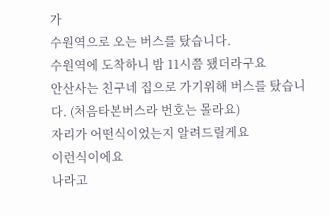가
수원역으로 오는 버스를 탔습니다.
수원역에 도착하니 밤 11시쯤 됐더라구요
안산사는 친구네 집으로 가기위해 버스를 탔습니다. (처음타본버스라 번호는 몰라요)
자리가 어떤식이었는지 알려드릴게요
이런식이에요
나라고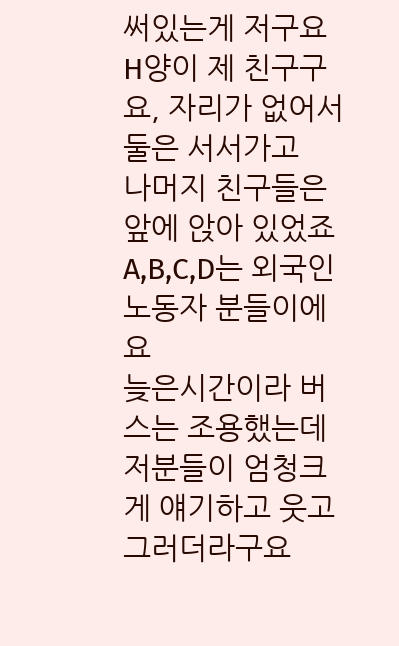써있는게 저구요 H양이 제 친구구요, 자리가 없어서 둘은 서서가고
나머지 친구들은 앞에 앉아 있었죠
A,B,C,D는 외국인 노동자 분들이에요
늦은시간이라 버스는 조용했는데 저분들이 엄청크게 얘기하고 웃고 그러더라구요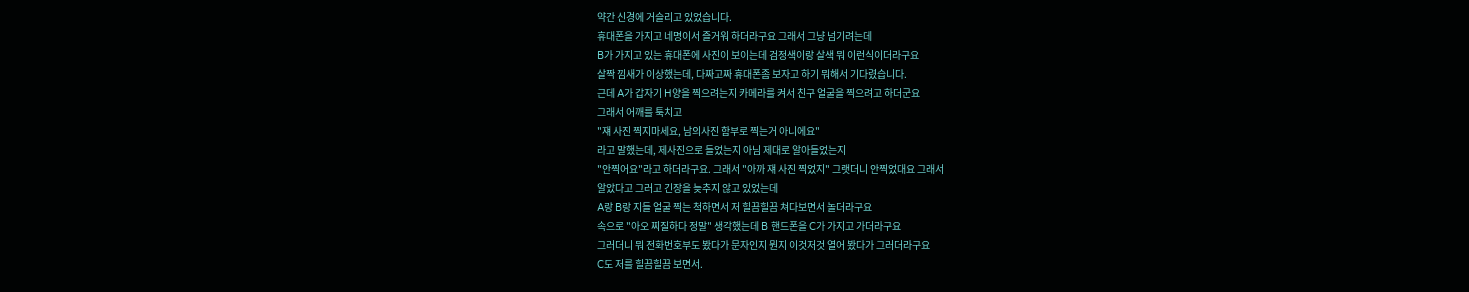약간 신경에 거슬리고 있었습니다.
휴대폰을 가지고 네명이서 즐거워 하더라구요 그래서 그냥 넘기려는데
B가 가지고 있는 휴대폰에 사진이 보이는데 검정색이랑 살색 뭐 이런식이더라구요
살짝 낌새가 이상했는데, 다짜고짜 휴대폰좀 보자고 하기 뭐해서 기다렸습니다.
근데 A가 갑자기 H양을 찍으려는지 카메라를 켜서 친구 얼굴을 찍으려고 하더군요
그래서 어깨를 툭치고
"쟤 사진 찍지마세요, 남의사진 함부로 찍는거 아니에요"
라고 말했는데, 제사진으로 들었는지 아님 제대로 알아들었는지
"안찍어요"라고 하더라구요. 그래서 "아까 쟤 사진 찍었지" 그랫더니 안찍었대요 그래서
알았다고 그러고 긴장을 늦추지 않고 있었는데
A랑 B랑 지들 얼굴 찍는 척하면서 저 힐끔힐끔 쳐다보면서 놀더라구요
속으로 "아오 찌질하다 정말" 생각했는데 B 핸드폰을 C가 가지고 가더라구요
그러더니 뭐 전화번호부도 봤다가 문자인지 뭔지 이것저것 열어 봤다가 그러더라구요
C도 저를 힐끔힐끔 보면서.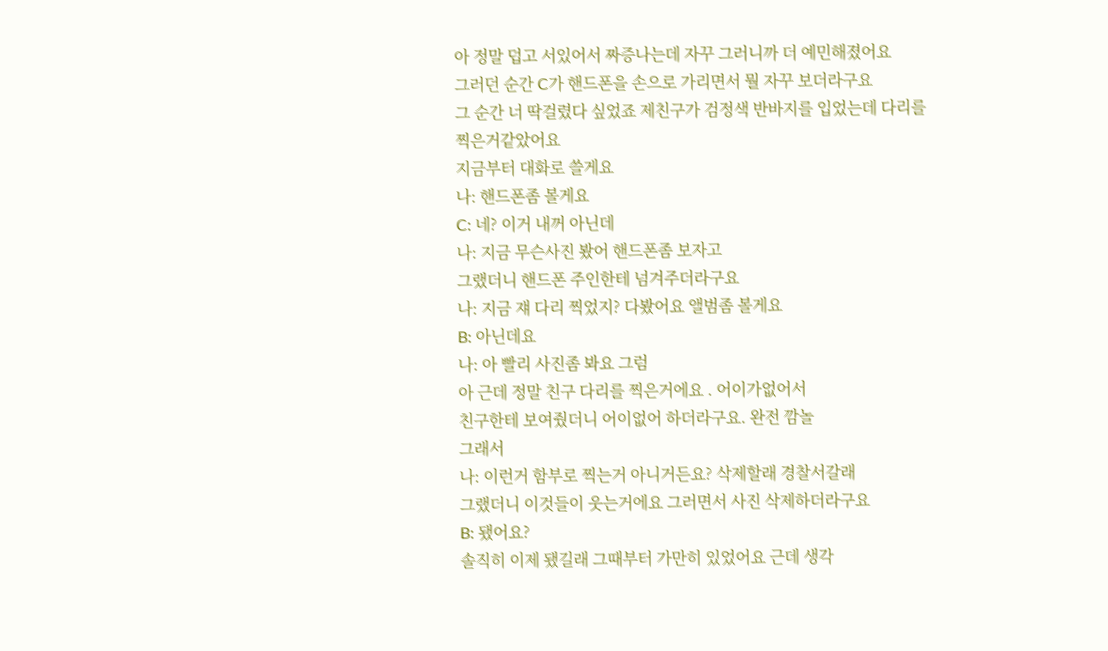아 정말 덥고 서있어서 짜증나는데 자꾸 그러니까 더 예민해졌어요
그러던 순간 C가 핸드폰을 손으로 가리면서 뭘 자꾸 보더라구요
그 순간 너 딱걸렸다 싶었죠 제친구가 검정색 반바지를 입었는데 다리를 찍은거같았어요
지금부터 대화로 쓸게요
나: 핸드폰좀 볼게요
C: 네? 이거 내꺼 아닌데
나: 지금 무슨사진 봤어 핸드폰좀 보자고
그랬더니 핸드폰 주인한테 넘겨주더라구요
나: 지금 쟤 다리 찍었지? 다봤어요 앨범좀 볼게요
B: 아닌데요
나: 아 빨리 사진좀 봐요 그럼
아 근데 정말 친구 다리를 찍은거에요 . 어이가없어서
친구한테 보여줬더니 어이없어 하더라구요. 완전 깜놀
그래서
나: 이런거 함부로 찍는거 아니거든요? 삭제할래 경찰서갈래
그랬더니 이것들이 웃는거에요 그러면서 사진 삭제하더라구요
B: 됐어요?
솔직히 이제 됐길래 그때부터 가만히 있었어요 근데 생각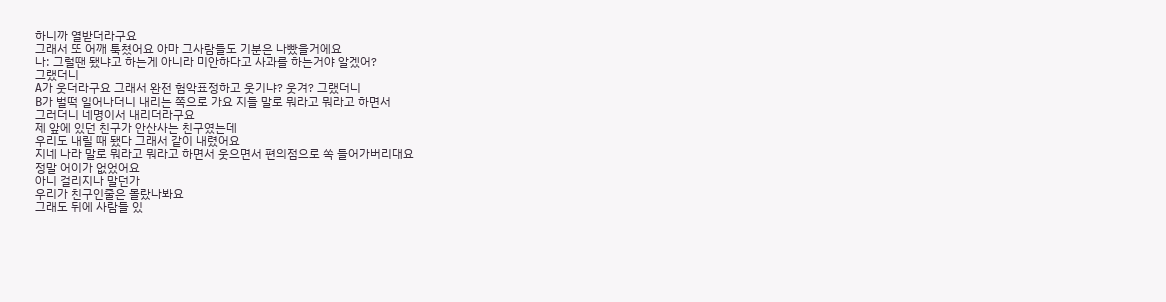하니까 열받더라구요
그래서 또 어깨 툭쳤어요 아마 그사람들도 기분은 나빴을거에요
나: 그럴땐 됐냐고 하는게 아니라 미안하다고 사과를 하는거야 알겠어?
그랬더니
A가 웃더라구요 그래서 완전 험악표정하고 웃기냐? 웃겨? 그랬더니
B가 벌떡 일어나더니 내리는 쪽으로 가요 지들 말로 뭐라고 뭐라고 하면서
그러더니 네명이서 내리더라구요
제 앞에 있던 친구가 안산사는 친구였는데
우리도 내릴 때 됐다 그래서 같이 내렸어요
지네 나라 말로 뭐라고 뭐라고 하면서 웃으면서 편의점으로 쏙 들어가버리대요
정말 어이가 없었어요
아니 걸리지나 말던가
우리가 친구인줄은 몰랐나봐요
그래도 뒤에 사람들 있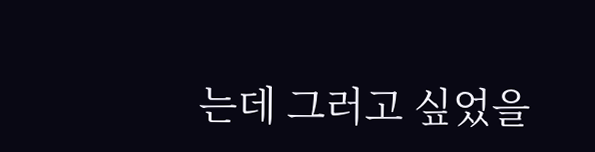는데 그러고 싶었을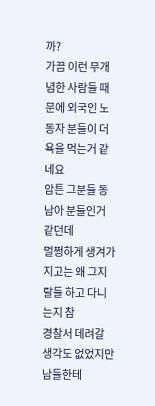까?
가끔 이런 무개념한 사람들 때문에 외국인 노동자 분들이 더 욕을 먹는거 같네요
암튼 그분들 동남아 분들인거 같던데
멀쩡하게 생겨가지고는 왜 그지랄들 하고 다니는지 참
경찰서 데려갈 생각도 없었지만
남들한테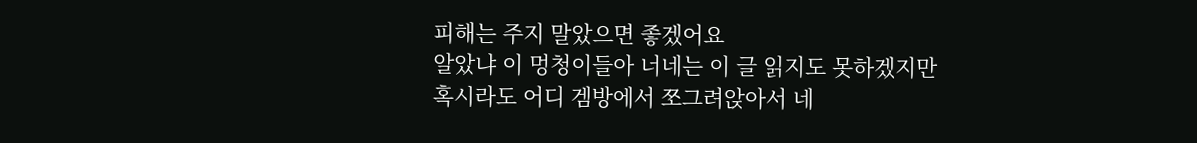피해는 주지 말았으면 좋겠어요
알았냐 이 멍청이들아 너네는 이 글 읽지도 못하겠지만
혹시라도 어디 겜방에서 쪼그려앉아서 네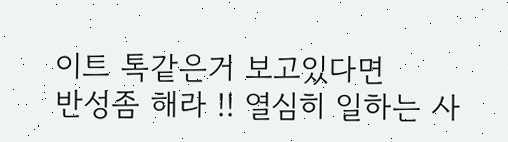이트 톡같은거 보고있다면
반성좀 해라 !! 열심히 일하는 사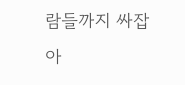람들까지 싸잡아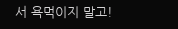서 욕먹이지 말고!